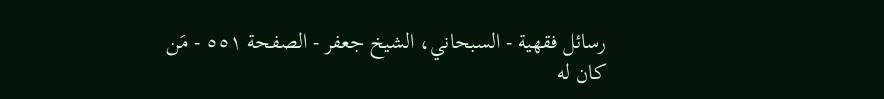رسائل فقهية - السبحاني، الشيخ جعفر - الصفحة ٥٥١ - مَن كان له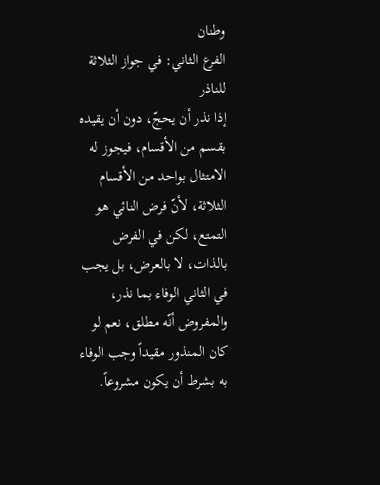وطنان
الفرع الثاني: في جواز الثلاثة للناذر
إذا نذر أن يحجّ، دون أن يقيده بقسم من الأقسام، فيجوز له الامتثال بواحد من الأقسام الثلاثة، لأنّ فرض النائي هو التمتع، لكن في الفرض بالذات، لا بالعرض، بل يجب في الثاني الوفاء بما نذر، والمفروض أنّه مطلق، نعم لو كان المنذور مقيداً وجب الوفاء به بشرط أن يكون مشروعاً.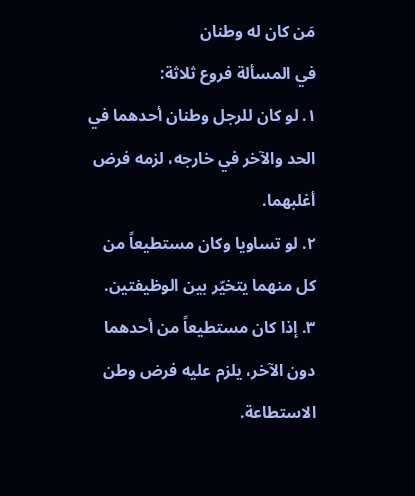مَن كان له وطنان
في المسألة فروع ثلاثة:
١. لو كان للرجل وطنان أحدهما في الحد والآخر في خارجه، لزمه فرض أغلبهما.
٢. لو تساويا وكان مستطيعاً من كل منهما يتخيّر بين الوظيفتين.
٣. إذا كان مستطيعاً من أحدهما دون الآخر، يلزم عليه فرض وطن الاستطاعة.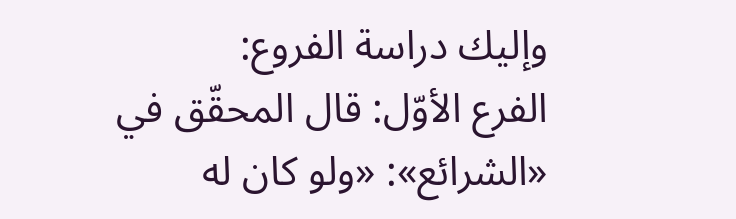وإليك دراسة الفروع:
الفرع الأوّل: قال المحقّق في «الشرائع»: «ولو كان له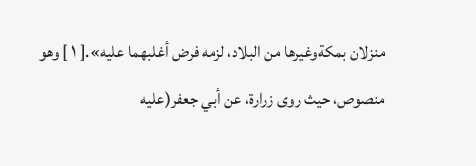منزلان بمكةوغيرها من البلاد، لزمه فرض أغلبهما عليه».[ ١ ] وهو منصوص، حيث روى زرارة، عن أبي جعفر(عليه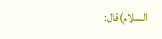السلام)قال: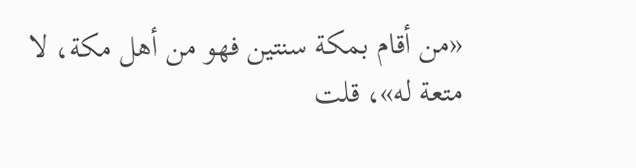«من أقام بمكة سنتين فهو من أهل مكة، لا متعة له»، قلت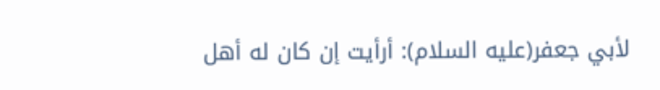لأبي جعفر(عليه السلام): أرأيت إن كان له أهل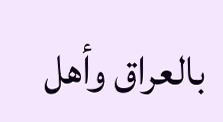بالعراق وأهل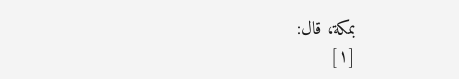بمكة، قال:
[١]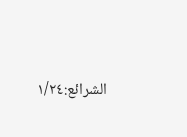الشرائع:١/٢٤